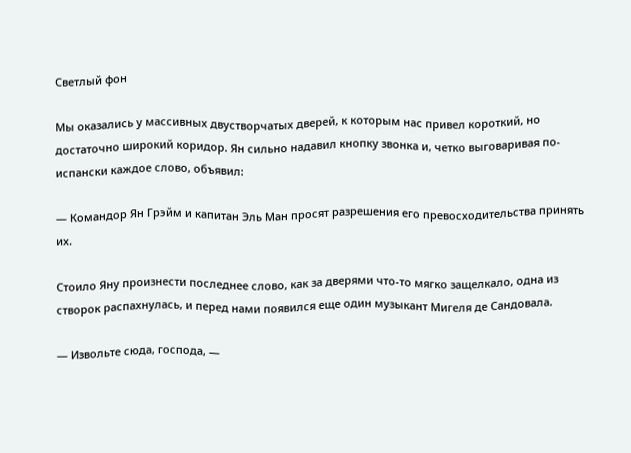Светлый фон

Мы оказались у массивных двустворчатых дверей, к которым нас привел короткий, но достаточно широкий коридор. Ян сильно надавил кнопку звонка и, четко выговаривая по-испански каждое слово, объявил:

— Командор Ян Грэйм и капитан Эль Ман просят разрешения его превосходительства принять их.

Стоило Яну произнести последнее слово, как за дверями что-то мягко защелкало, одна из створок распахнулась, и перед нами появился еще один музыкант Мигеля де Сандовала.

— Извольте сюда, господа, —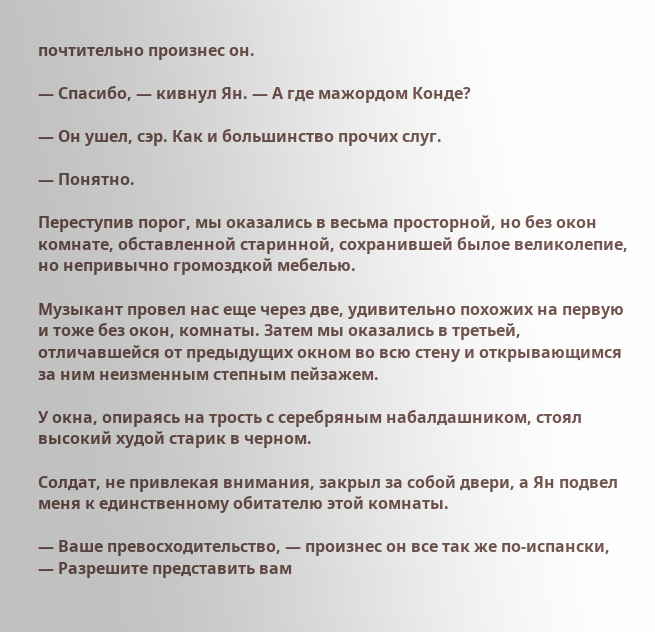почтительно произнес он.

— Спасибо, — кивнул Ян. — А где мажордом Конде?

— Он ушел, сэр. Как и большинство прочих слуг.

— Понятно.

Переступив порог, мы оказались в весьма просторной, но без окон комнате, обставленной старинной, сохранившей былое великолепие, но непривычно громоздкой мебелью.

Музыкант провел нас еще через две, удивительно похожих на первую и тоже без окон, комнаты. Затем мы оказались в третьей, отличавшейся от предыдущих окном во всю стену и открывающимся за ним неизменным степным пейзажем.

У окна, опираясь на трость с серебряным набалдашником, стоял высокий худой старик в черном.

Солдат, не привлекая внимания, закрыл за собой двери, а Ян подвел меня к единственному обитателю этой комнаты.

— Ваше превосходительство, — произнес он все так же по-испански, — Разрешите представить вам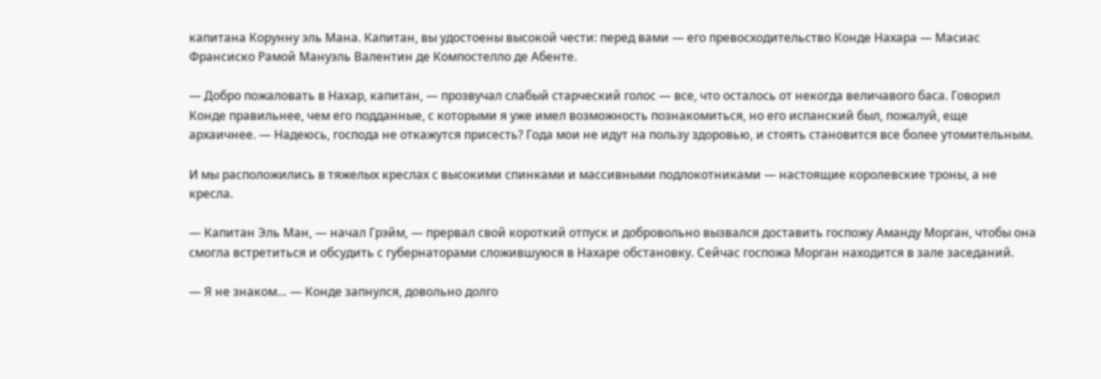капитана Корунну эль Мана. Капитан, вы удостоены высокой чести: перед вами — его превосходительство Конде Нахара — Масиас Франсиско Рамой Мануэль Валентин де Компостелло де Абенте.

— Добро пожаловать в Нахар, капитан, — прозвучал слабый старческий голос — все, что осталось от некогда величавого баса. Говорил Конде правильнее, чем его подданные, с которыми я уже имел возможность познакомиться, но его испанский был, пожалуй, еще архаичнее. — Надеюсь, господа не откажутся присесть? Года мои не идут на пользу здоровью, и стоять становится все более утомительным.

И мы расположились в тяжелых креслах с высокими спинками и массивными подлокотниками — настоящие королевские троны, а не кресла.

— Капитан Эль Ман, — начал Грэйм, — прервал свой короткий отпуск и добровольно вызвался доставить госпожу Аманду Морган, чтобы она смогла встретиться и обсудить с губернаторами сложившуюся в Нахаре обстановку. Сейчас госпожа Морган находится в зале заседаний.

— Я не знаком… — Конде запнулся, довольно долго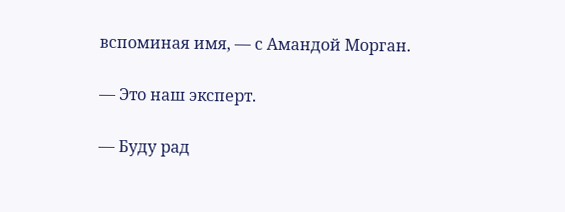вспоминая имя, — с Амандой Морган.

— Это наш эксперт.

— Буду рад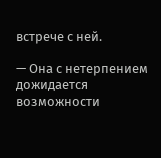встрече с ней.

— Она с нетерпением дожидается возможности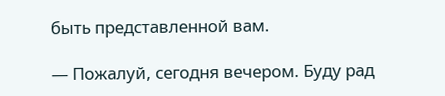быть представленной вам.

— Пожалуй, сегодня вечером. Буду рад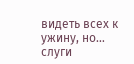видеть всех к ужину, но… слуги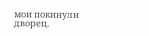мои покинули дворец.